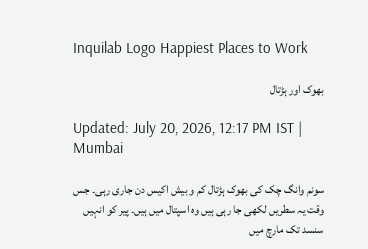Inquilab Logo Happiest Places to Work

بھوک اور ہڑتال

Updated: July 20, 2026, 12:17 PM IST | Mumbai

سونم وانگ چک کی بھوک ہڑتال کم و بیش اکیس دن جاری رہی۔ جس وقت یہ سطریں لکھی جا رہی ہیں وہ اسپتال میں ہیں۔ پیر کو انہیں سنسد تک مارچ میں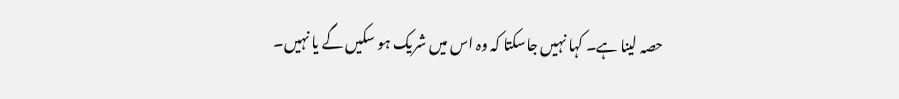حصہ لینا ہے۔ کہا نہیں جاسکتا کہ وہ اس میں شریک ہو سکیں گے یا نہیں۔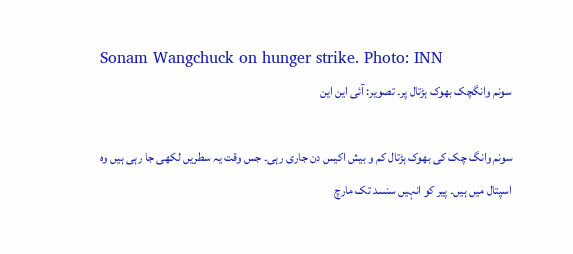Sonam Wangchuck on hunger strike. Photo: INN
سونم وانگچک بھوک ہڑتال پر۔ تصویر: آئی این این

سونم وانگ چک کی بھوک ہڑتال کم و بیش اکیس دن جاری رہی۔ جس وقت یہ سطریں لکھی جا رہی ہیں وہ اسپتال میں ہیں۔ پیر کو انہیں سنسد تک مارچ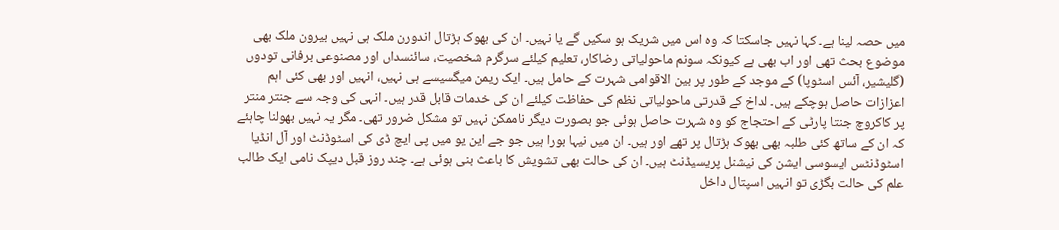میں حصہ لینا ہے۔ کہا نہیں جاسکتا کہ وہ اس میں شریک ہو سکیں گے یا نہیں۔ ان کی بھوک ہڑتال اندورن ملک ہی نہیں بیرون ملک بھی موضوع بحث تھی اور اب بھی ہے کیونکہ سونم ماحولیاتی رضاکار، تعلیم کیلئے سرگرم شخصیت، سائنسداں اور مصنوعی برفانی تودوں (گلیشیر، آئس اسٹوپا) کے موجد کے طور پر بین الاقوامی شہرت کے حامل ہیں۔ ایک ریمن میگسیسے ہی نہیں، انہیں اور بھی کئی اہم اعزازات حاصل ہوچکے ہیں۔ لداخ کے قدرتی ماحولیاتی نظم کی حفاظت کیلئے ان کی خدمات قابل قدر ہیں۔ انہی کی وجہ سے جنتر منتر پر کاکروچ جنتا پارٹی کے احتجاج کو وہ شہرت حاصل ہوئی جو بصورت دیگر ناممکن نہیں تو مشکل ضرور تھی۔ مگر یہ نہیں بھولنا چاہئے کہ ان کے ساتھ کئی طلبہ بھی بھوک ہڑتال پر تھے اور ہیں۔ ان میں نیہا بورا ہیں جو جے این یو میں پی ایچ ڈی کی اسٹوڈنٹ اور آل انڈیا اسٹوڈنٹس ایسوسی ایشن کی نیشنل پریسیڈنٹ ہیں۔ ان کی حالت بھی تشویش کا باعث بنی ہوئی ہے۔ چند روز قبل دیپک نامی ایک طالب علم کی حالت بگڑی تو انہیں اسپتال داخل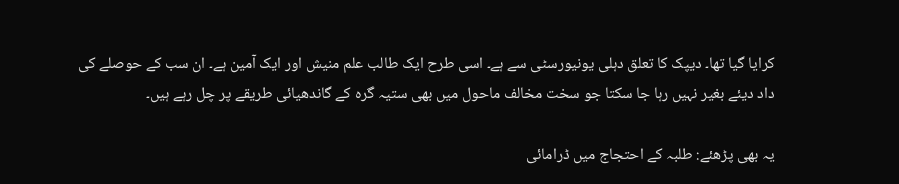کرایا گیا تھا۔ دیپک کا تعلق دہلی یونیورسٹی سے ہے۔ اسی طرح ایک طالب علم منیش اور ایک آمین ہے۔ ان سب کے حوصلے کی داد دیئے بغیر نہیں رہا جا سکتا جو سخت مخالف ماحول میں بھی ستیہ گرہ کے گاندھیائی طریقے پر چل رہے ہیں۔

یہ بھی پڑھئے: طلبہ کے احتجاج میں ڈرامائی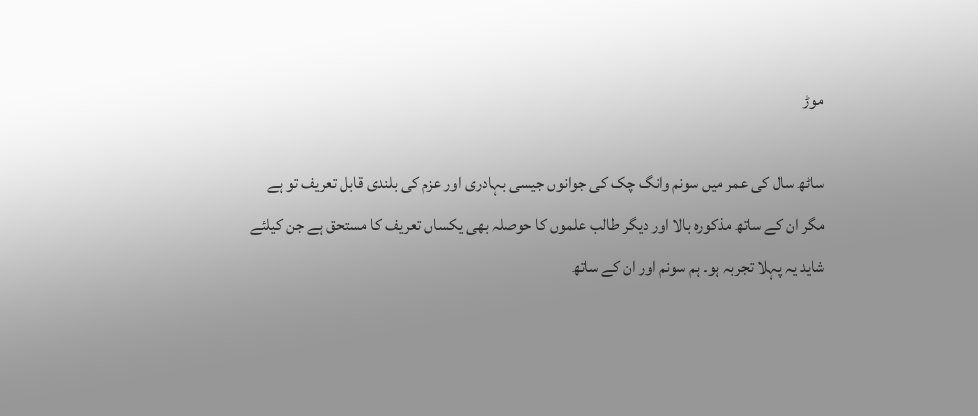موڑ

ساٹھ سال کی عمر میں سونم وانگ چک کی جوانوں جیسی بہادری اور عزم کی بلندی قابل تعریف تو ہے مگر ان کے ساتھ مذکورہ بالا اور دیگر طالب علموں کا حوصلہ بھی یکساں تعریف کا مستحق ہے جن کیلئے شاید یہ پہلا تجربہ ہو۔ ہم سونم اور ان کے ساتھ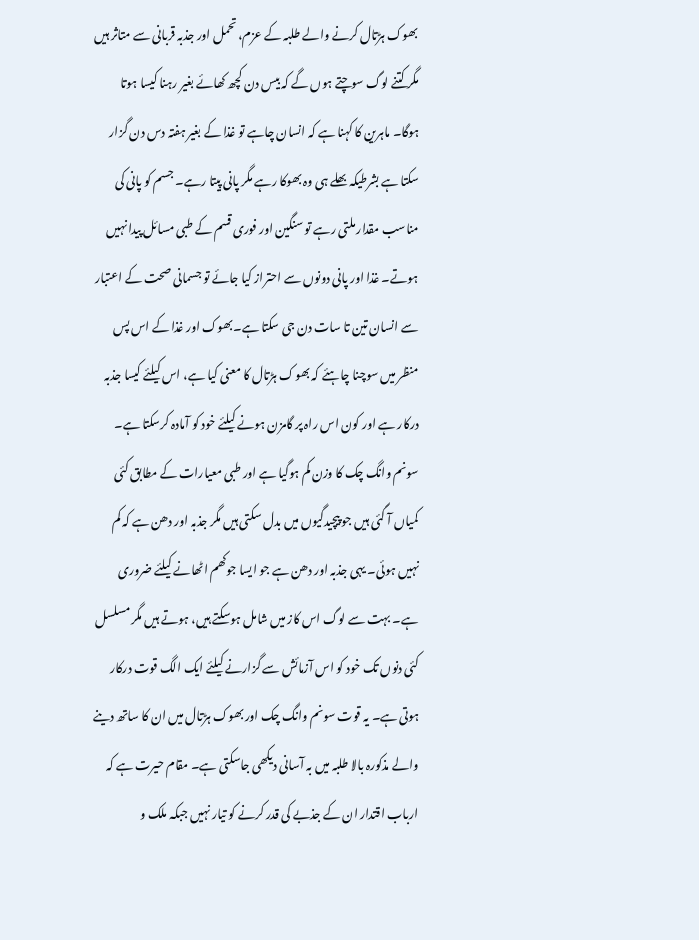بھوک ہڑتال کرنے والے طلبہ کے عزم، تحمل اور جذبہ قربانی سے متاثر ہیں مگر کتنے لوگ سوچتے ہوں گے کہ بیس دن کچھ کھائے بغیر رہنا کیسا ہوتا ہوگا۔ ماہرین کا کہنا ہے کہ انسان چاہے تو غذا کے بغیر ہفتہ دس دن گزار سکتا ہے بشرطیکہ بھلے ہی وہ بھوکا رہے مگر پانی پیتا رہے۔ جسم کو پانی کی مناسب مقدار ملتی رہے تو سنگین اور فوری قسم کے طبی مسائل پیدا نہیں ہوتے۔ غذا اور پانی دونوں سے احتراز کیا جائے تو جسمانی صحت کے اعتبار سے انسان تین تا سات دن جی سکتا ہے۔بھوک اور غذا کے اس پس منظر میں سوچنا چاہئے کہ بھوک ہڑتال کا معنی کیا ہے، اس کیلئے کیسا جذبہ درکار ہے اور کون اس راہ پر گامزن ہونے کیلئے خود کو آمادہ کرسکتا ہے۔ سونم وانگ چک کا وزن کم ہوگیا ہے اور طبی معیارات کے مطابق کئی کمیاں آ گئی ہیں جو پیچیدگیوں میں بدل سکتی ہیں مگر جذبہ اور دھن ہے کہ کم نہیں ہوئی۔ یہی جذبہ اور دھن ہے جو ایسا جوکھم اٹھانے کیلئے ضروری ہے۔ بہت سے لوگ اس کاز میں شامل ہوسکتے ہیں، ہوتے ہیں مگر مسلسل کئی دنوں تک خود کو اس آزمائش سے گزارنے کیلئے ایک الگ قوت درکار ہوتی ہے۔ یہ قوت سونم وانگ چک اور بھوک ہڑتال میں ان کا ساتھ دینے والے مذکورہ بالا طلبہ میں بہ آسانی دیکھی جاسکتی ہے۔ مقام حیرت ہے کہ ارباب اقتدار ان کے جذبے کی قدر کرنے کو تیار نہیں جبکہ ملک و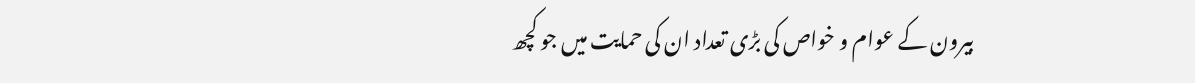بیرون کے عوام و خواص کی بڑی تعداد ان کی حمایت میں جو کچھ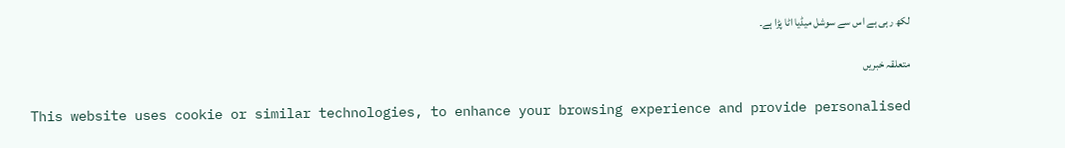لکھ رہی ہے اس سے سوشل میڈیا اٹا پڑا ہے۔

متعلقہ خبریں

This website uses cookie or similar technologies, to enhance your browsing experience and provide personalised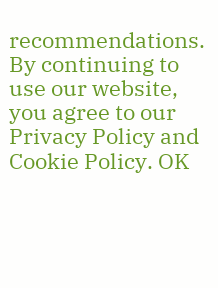recommendations. By continuing to use our website, you agree to our Privacy Policy and Cookie Policy. OK